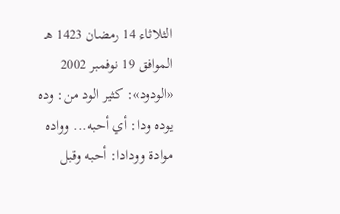الثلاثاء 14 رمضان 1423 هـ الموافق 19 نوفمبر 2002 «الودود»: كثير الود من: وده يوده ودا: أي أحبه... وواده موادة وودادا: أحبه وقبل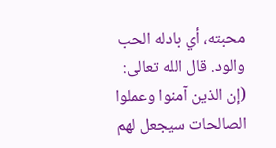محبته، أي بادله الحب والود. قال الله تعالى: (إن الذين آمنوا وعملوا الصالحات سيجعل لهم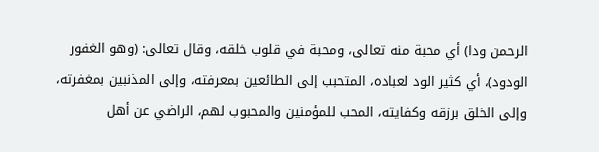الرحمن ودا) أي محبة منه تعالى، ومحبة في قلوب خلقه، وقال تعالى: (وهو الغفور الودود)، أي كثير الود لعباده، المتحبب إلى الطائعين بمعرفته، وإلى المذنبين بمغفرته، وإلى الخلق برزقه وكفايته، المحب للمؤمنين والمحبوب لهم، الراضي عن أهل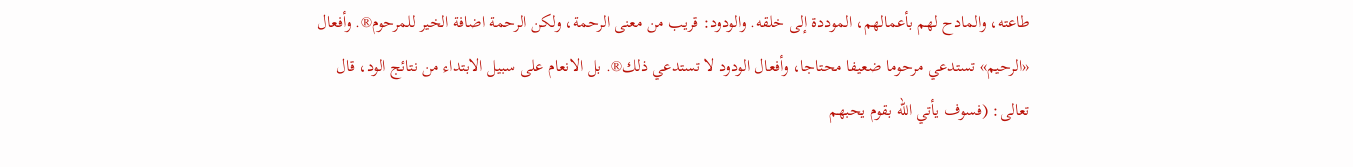طاعته، والمادح لهم بأعمالهم، الموددة إلى خلقه. والودود: قريب من معنى الرحمة، ولكن الرحمة اضافة الخير للمرحوم®. وأفعال «الرحيم» تستدعي مرحوما ضعيفا محتاجا، وأفعال الودود لا تستدعي ذلك®. بل الانعام على سبيل الابتداء من نتائج الود، قال تعالى: (فسوف يأتي الله بقوم يحبهم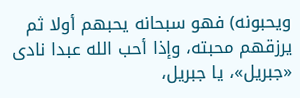ويحبونه) فهو سبحانه يحبهم أولا ثم يرزقهم محبته، وإذا أحب الله عبدا نادى «جبريل»، يا جبريل،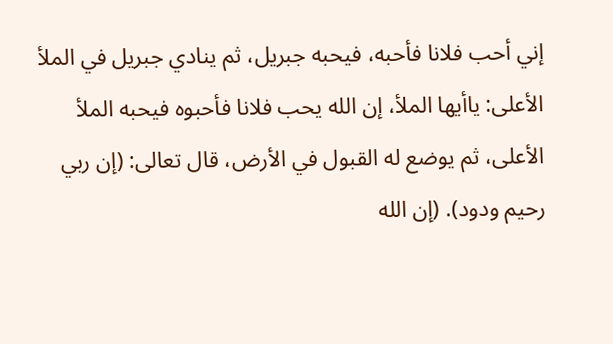إني أحب فلانا فأحبه، فيحبه جبريل، ثم ينادي جبريل في الملأ الأعلى: ياأيها الملأ، إن الله يحب فلانا فأحبوه فيحبه الملأ الأعلى، ثم يوضع له القبول في الأرض، قال تعالى: (إن ربي رحيم ودود). (إن الله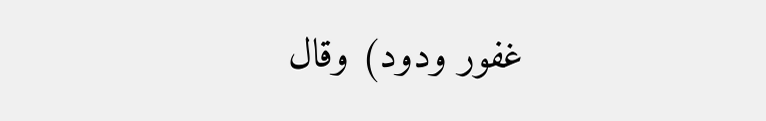غفور ودود) وقال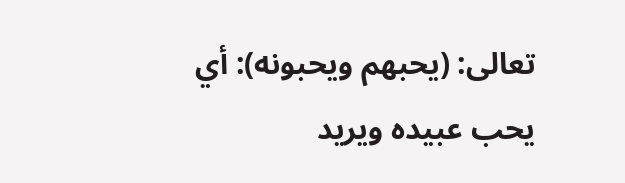تعالى: (يحبهم ويحبونه): أي يحب عبيده ويريد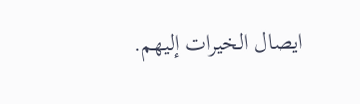ايصال الخيرات إليهم.